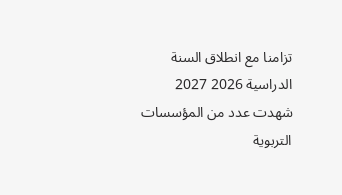تزامنا مع انطلاق السنة الدراسية 2026 2027 شهدت عدد من المؤسسات التربوية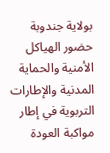بولاية جندوبة حضور الهياكل الأمنية والحماية المدنية والإطارات التربوية في إطار مواكبة العودة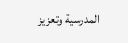المدرسية وتعزيز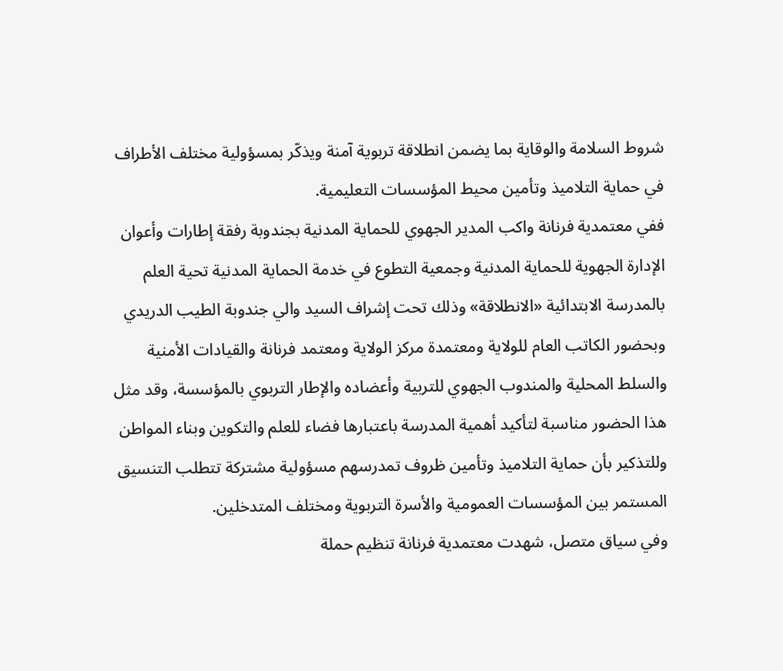شروط السلامة والوقاية بما يضمن انطلاقة تربوية آمنة ويذكّر بمسؤولية مختلف الأطراف في حماية التلاميذ وتأمين محيط المؤسسات التعليمية.
ففي معتمدية فرنانة واكب المدير الجهوي للحماية المدنية بجندوبة رفقة إطارات وأعوان الإدارة الجهوية للحماية المدنية وجمعية التطوع في خدمة الحماية المدنية تحية العلم بالمدرسة الابتدائية «الانطلاقة» وذلك تحت إشراف السيد والي جندوبة الطيب الدريدي وبحضور الكاتب العام للولاية ومعتمدة مركز الولاية ومعتمد فرنانة والقيادات الأمنية والسلط المحلية والمندوب الجهوي للتربية وأعضاده والإطار التربوي بالمؤسسة، وقد مثل هذا الحضور مناسبة لتأكيد أهمية المدرسة باعتبارها فضاء للعلم والتكوين وبناء المواطن وللتذكير بأن حماية التلاميذ وتأمين ظروف تمدرسهم مسؤولية مشتركة تتطلب التنسيق المستمر بين المؤسسات العمومية والأسرة التربوية ومختلف المتدخلين.
وفي سياق متصل، شهدت معتمدية فرنانة تنظيم حملة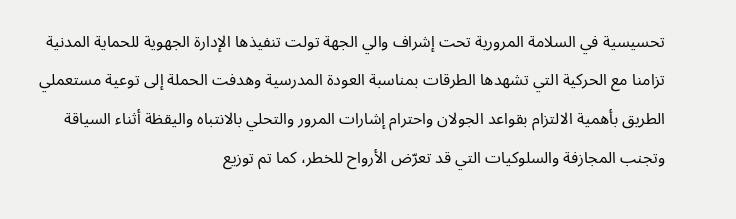تحسيسية في السلامة المرورية تحت إشراف والي الجهة تولت تنفيذها الإدارة الجهوية للحماية المدنية تزامنا مع الحركية التي تشهدها الطرقات بمناسبة العودة المدرسية وهدفت الحملة إلى توعية مستعملي الطريق بأهمية الالتزام بقواعد الجولان واحترام إشارات المرور والتحلي بالانتباه واليقظة أثناء السياقة وتجنب المجازفة والسلوكيات التي قد تعرّض الأرواح للخطر، كما تم توزيع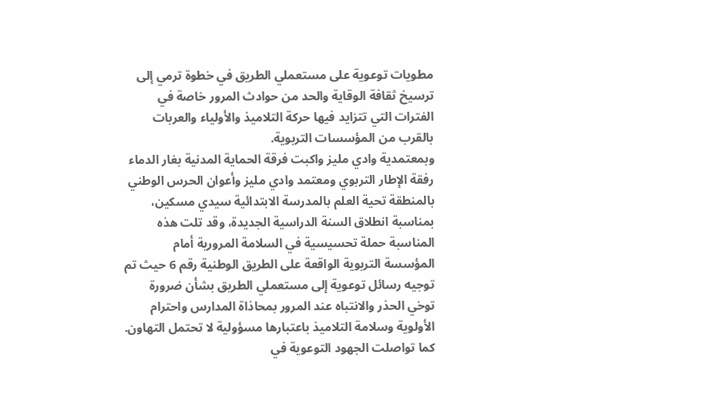مطويات توعوية على مستعملي الطريق في خطوة ترمي إلى ترسيخ ثقافة الوقاية والحد من حوادث المرور خاصة في الفترات التي تتزايد فيها حركة التلاميذ والأولياء والعربات بالقرب من المؤسسات التربوية.
وبمعتمدية وادي مليز واكبت فرقة الحماية المدنية بغار الدماء رفقة الإطار التربوي ومعتمد وادي مليز وأعوان الحرس الوطني بالمنطقة تحية العلم بالمدرسة الابتدائية سيدي مسكين، بمناسبة انطلاق السنة الدراسية الجديدة، وقد تلت هذه المناسبة حملة تحسيسية في السلامة المرورية أمام المؤسسة التربوية الواقعة على الطريق الوطنية رقم 6 حيث تم توجيه رسائل توعوية إلى مستعملي الطريق بشأن ضرورة توخي الحذر والانتباه عند المرور بمحاذاة المدارس واحترام الأولوية وسلامة التلاميذ باعتبارها مسؤولية لا تحتمل التهاون.
كما تواصلت الجهود التوعوية في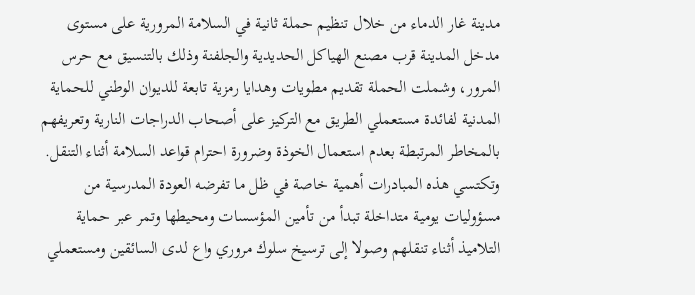مدينة غار الدماء من خلال تنظيم حملة ثانية في السلامة المرورية على مستوى مدخل المدينة قرب مصنع الهياكل الحديدية والجلفنة وذلك بالتنسيق مع حرس المرور، وشملت الحملة تقديم مطويات وهدايا رمزية تابعة للديوان الوطني للحماية المدنية لفائدة مستعملي الطريق مع التركيز على أصحاب الدراجات النارية وتعريفهم بالمخاطر المرتبطة بعدم استعمال الخوذة وضرورة احترام قواعد السلامة أثناء التنقل.
وتكتسي هذه المبادرات أهمية خاصة في ظل ما تفرضه العودة المدرسية من مسؤوليات يومية متداخلة تبدأ من تأمين المؤسسات ومحيطها وتمر عبر حماية التلاميذ أثناء تنقلهم وصولا إلى ترسيخ سلوك مروري واع لدى السائقين ومستعملي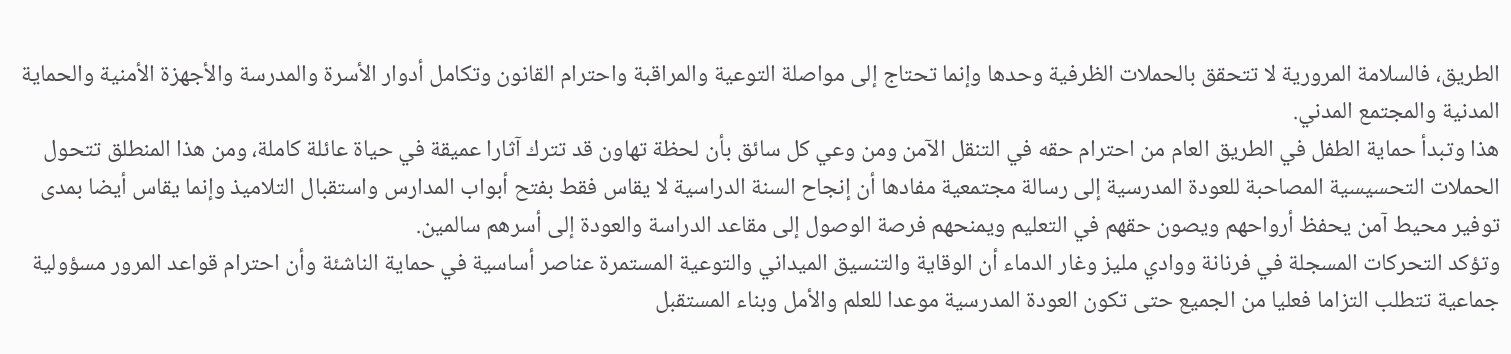الطريق، فالسلامة المرورية لا تتحقق بالحملات الظرفية وحدها وإنما تحتاج إلى مواصلة التوعية والمراقبة واحترام القانون وتكامل أدوار الأسرة والمدرسة والأجهزة الأمنية والحماية المدنية والمجتمع المدني.
هذا وتبدأ حماية الطفل في الطريق العام من احترام حقه في التنقل الآمن ومن وعي كل سائق بأن لحظة تهاون قد تترك آثارا عميقة في حياة عائلة كاملة، ومن هذا المنطلق تتحول الحملات التحسيسية المصاحبة للعودة المدرسية إلى رسالة مجتمعية مفادها أن إنجاح السنة الدراسية لا يقاس فقط بفتح أبواب المدارس واستقبال التلاميذ وإنما يقاس أيضا بمدى توفير محيط آمن يحفظ أرواحهم ويصون حقهم في التعليم ويمنحهم فرصة الوصول إلى مقاعد الدراسة والعودة إلى أسرهم سالمين.
وتؤكد التحركات المسجلة في فرنانة ووادي مليز وغار الدماء أن الوقاية والتنسيق الميداني والتوعية المستمرة عناصر أساسية في حماية الناشئة وأن احترام قواعد المرور مسؤولية جماعية تتطلب التزاما فعليا من الجميع حتى تكون العودة المدرسية موعدا للعلم والأمل وبناء المستقبل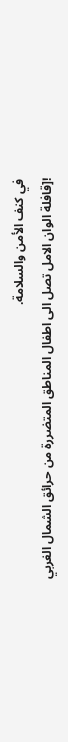في كنف الأمن والسلامة.
![قافلة الوان الامل تصل الى اطفال المناطق المتضررة من حرائق الشمال الغربي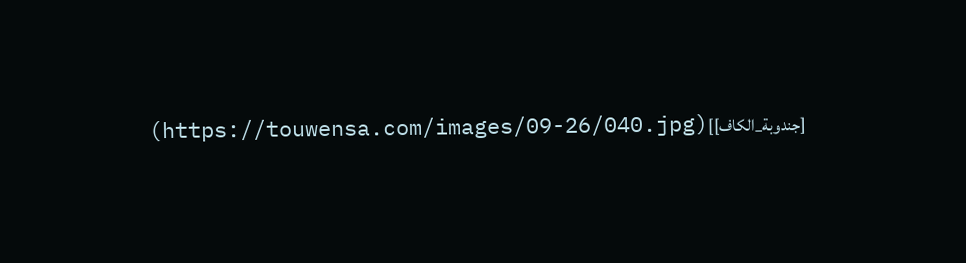[جندوبة_الكاف]](https://touwensa.com/images/09-26/040.jpg)